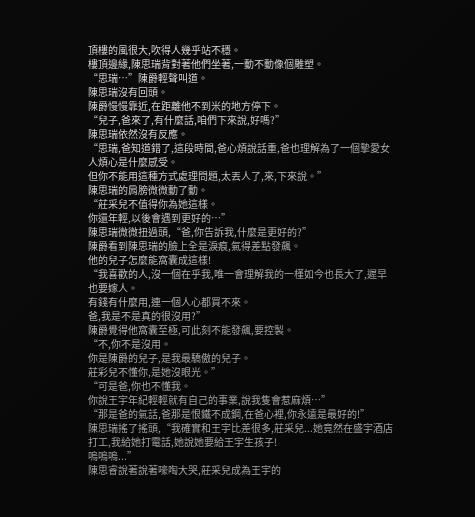頂樓的風很大,吹得人幾乎站不穩。
樓頂邊緣,陳思瑞背對著他們坐著,一動不動像個雕塑。
“思瑞…”陳爵輕聲叫道。
陳思瑞沒有回頭。
陳爵慢慢靠近,在距離他不到米的地方停下。
“兒子,爸來了,有什麼話,咱們下來說,好嗎?”
陳思瑞依然沒有反應。
“思瑞,爸知道錯了,這段時間,爸心煩說話重,爸也理解為了一個摯愛女人煩心是什麼感受。
但你不能用這種方式處理問題,太丟人了,來,下來說。”
陳思瑞的肩膀微微動了動。
“莊采兒不值得你為她這樣。
你還年輕,以後會遇到更好的…”
陳思瑞微微扭過頭,“爸,你告訴我,什麼是更好的?”
陳爵看到陳思瑞的臉上全是淚痕,氣得差點發飆。
他的兒子怎麼能窩囊成這樣!
“我喜歡的人,沒一個在乎我,唯一會理解我的一槿如今也長大了,遲早也要嫁人。
有錢有什麼用,連一個人心都買不來。
爸,我是不是真的很沒用?”
陳爵覺得他窩囊至極,可此刻不能發飆,要控製。
“不,你不是沒用。
你是陳爵的兒子,是我最驕傲的兒子。
莊彩兒不懂你,是她沒眼光。”
“可是爸,你也不懂我。
你說王宇年紀輕輕就有自己的事業,說我隻會惹麻煩…”
“那是爸的氣話,爸那是恨鐵不成鋼,在爸心裡,你永遠是最好的!”
陳思瑞搖了搖頭,“我確實和王宇比差很多,莊采兒...她竟然在盛宇酒店打工,我給她打電話,她說她要給王宇生孩子!
嗚嗚嗚...”
陳思睿說著說著嚎啕大哭,莊采兒成為王宇的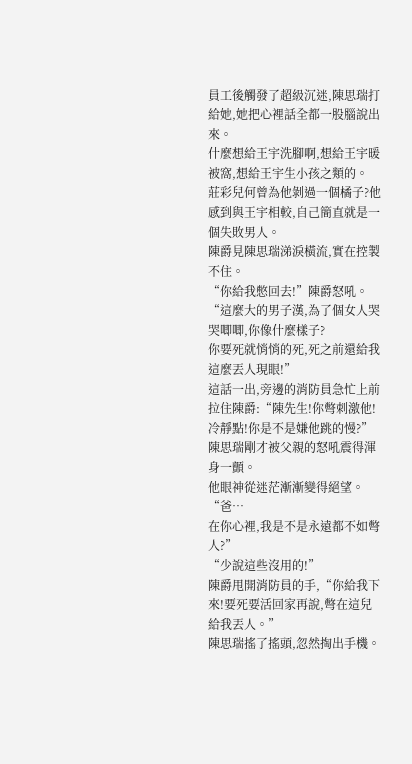員工後觸發了超級沉迷,陳思瑞打給她,她把心裡話全都一股腦說出來。
什麼想給王宇洗腳啊,想給王宇暖被窩,想給王宇生小孩之類的。
莊彩兒何曾為他剝過一個橘子?他感到與王宇相較,自己簡直就是一個失敗男人。
陳爵見陳思瑞涕淚橫流,實在控製不住。
“你給我憋回去!”陳爵怒吼。
“這麼大的男子漢,為了個女人哭哭唧唧,你像什麼樣子?
你要死就悄悄的死,死之前還給我這麼丟人現眼!”
這話一出,旁邊的消防員急忙上前拉住陳爵:“陳先生!你彆刺激他!冷靜點!你是不是嫌他跳的慢?”
陳思瑞剛才被父親的怒吼震得渾身一顫。
他眼神從迷茫漸漸變得絕望。
“爸…
在你心裡,我是不是永遠都不如彆人?”
“少說這些沒用的!”
陳爵甩開消防員的手,“你給我下來!要死要活回家再說,彆在這兒給我丟人。”
陳思瑞搖了搖頭,忽然掏出手機。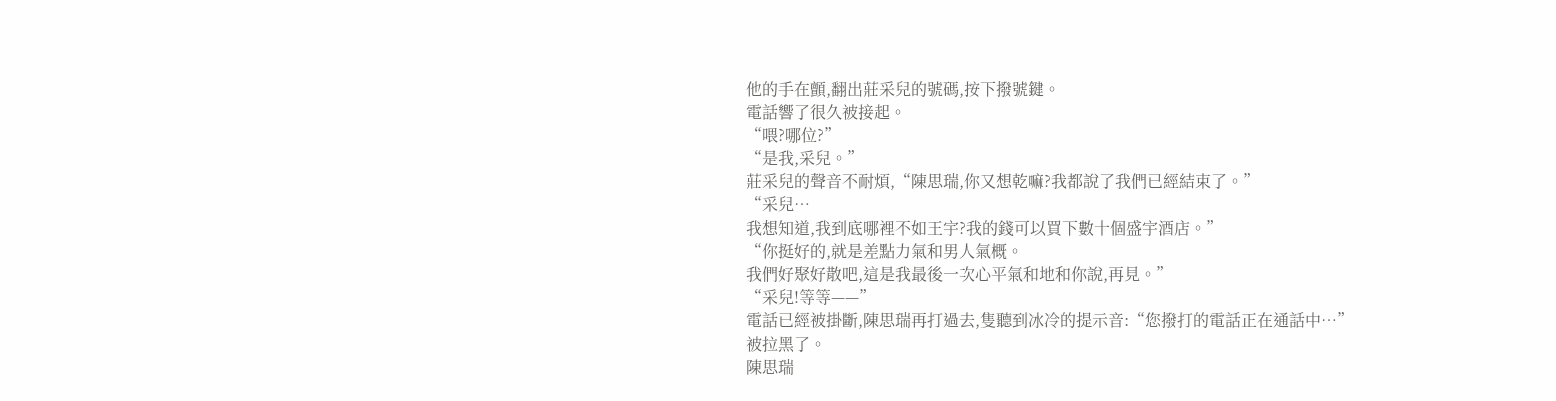他的手在顫,翻出莊采兒的號碼,按下撥號鍵。
電話響了很久被接起。
“喂?哪位?”
“是我,采兒。”
莊采兒的聲音不耐煩,“陳思瑞,你又想乾嘛?我都說了我們已經結束了。”
“采兒…
我想知道,我到底哪裡不如王宇?我的錢可以買下數十個盛宇酒店。”
“你挺好的,就是差點力氣和男人氣概。
我們好聚好散吧,這是我最後一次心平氣和地和你說,再見。”
“采兒!等等——”
電話已經被掛斷,陳思瑞再打過去,隻聽到冰冷的提示音:“您撥打的電話正在通話中…”
被拉黑了。
陳思瑞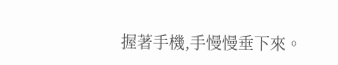握著手機,手慢慢垂下來。